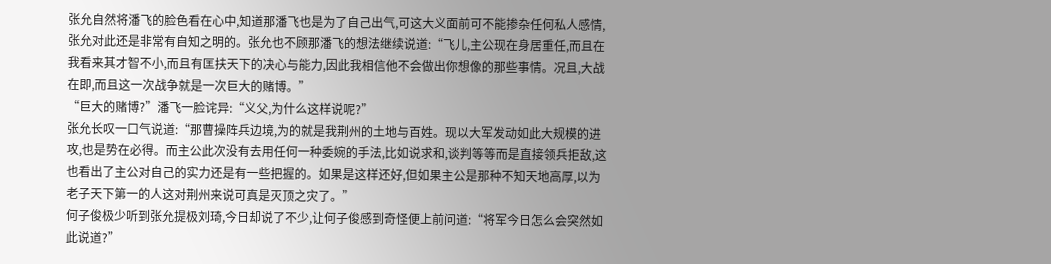张允自然将潘飞的脸色看在心中,知道那潘飞也是为了自己出气,可这大义面前可不能掺杂任何私人感情,张允对此还是非常有自知之明的。张允也不顾那潘飞的想法继续说道:“飞儿,主公现在身居重任,而且在我看来其才智不小,而且有匡扶天下的决心与能力,因此我相信他不会做出你想像的那些事情。况且,大战在即,而且这一次战争就是一次巨大的赌博。”
“巨大的赌博?”潘飞一脸诧异:“义父,为什么这样说呢?”
张允长叹一口气说道:“那曹操阵兵边境,为的就是我荆州的土地与百姓。现以大军发动如此大规模的进攻,也是势在必得。而主公此次没有去用任何一种委婉的手法,比如说求和,谈判等等而是直接领兵拒敌,这也看出了主公对自己的实力还是有一些把握的。如果是这样还好,但如果主公是那种不知天地高厚,以为老子天下第一的人这对荆州来说可真是灭顶之灾了。”
何子俊极少听到张允提极刘琦,今日却说了不少,让何子俊感到奇怪便上前问道:“将军今日怎么会突然如此说道?”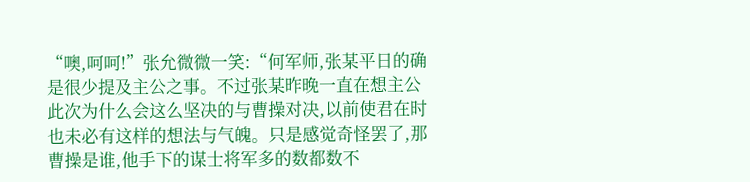“噢,呵呵!”张允微微一笑:“何军师,张某平日的确是很少提及主公之事。不过张某昨晚一直在想主公此次为什么会这么坚决的与曹操对决,以前使君在时也未必有这样的想法与气魄。只是感觉奇怪罢了,那曹操是谁,他手下的谋士将军多的数都数不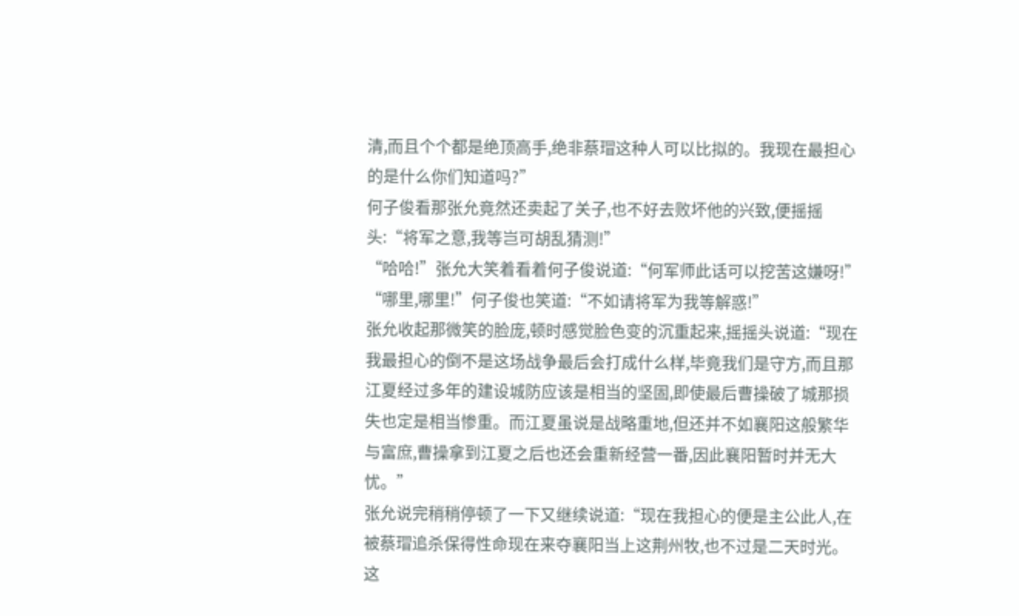清,而且个个都是绝顶高手,绝非蔡瑁这种人可以比拟的。我现在最担心的是什么你们知道吗?”
何子俊看那张允竟然还卖起了关子,也不好去败坏他的兴致,便摇摇头:“将军之意,我等岂可胡乱猜测!”
“哈哈!”张允大笑着看着何子俊说道:“何军师此话可以挖苦这嫌呀!”
“哪里,哪里!”何子俊也笑道:“不如请将军为我等解惑!”
张允收起那微笑的脸庞,顿时感觉脸色变的沉重起来,摇摇头说道:“现在我最担心的倒不是这场战争最后会打成什么样,毕竟我们是守方,而且那江夏经过多年的建设城防应该是相当的坚固,即使最后曹操破了城那损失也定是相当惨重。而江夏虽说是战略重地,但还并不如襄阳这般繁华与富庶,曹操拿到江夏之后也还会重新经营一番,因此襄阳暂时并无大忧。”
张允说完稍稍停顿了一下又继续说道:“现在我担心的便是主公此人,在被蔡瑁追杀保得性命现在来夺襄阳当上这荆州牧,也不过是二天时光。这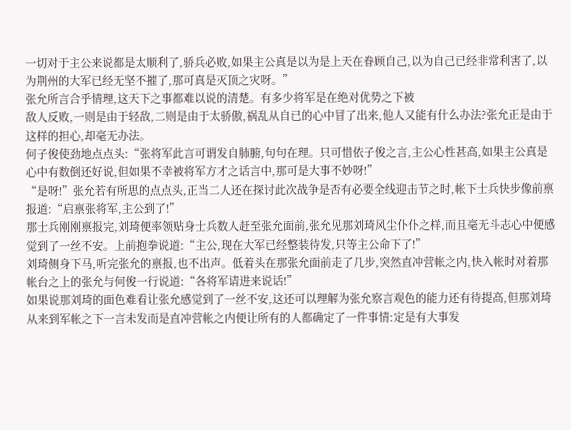一切对于主公来说都是太顺利了,骄兵必败,如果主公真是以为是上天在眷顾自己,以为自己已经非常利害了,以为荆州的大军已经无坚不摧了,那可真是灭顶之灾呀。”
张允所言合乎情理,这天下之事都难以说的清楚。有多少将军是在绝对优势之下被
敌人反败,一则是由于轻敌,二则是由于太骄傲,祸乱从自已的心中冒了出来,他人又能有什么办法?张允正是由于这样的担心,却毫无办法。
何子俊使劲地点点头:“张将军此言可谓发自肺腑,句句在理。只可惜依子俊之言,主公心性甚高,如果主公真是心中有数倒还好说,但如果不幸被将军方才之话言中,那可是大事不妙呀!”
“是呀!”张允若有所思的点点头,正当二人还在探讨此次战争是否有必要全线迎击节之时,帐下士兵快步像前禀报道:“启禀张将军,主公到了!”
那士兵刚刚禀报完,刘琦便率领贴身士兵数人赶至张允面前,张允见那刘琦风尘仆仆之样,而且毫无斗志心中便感觉到了一丝不安。上前抱拳说道:“主公,现在大军已经整装待发,只等主公命下了!”
刘琦侧身下马,听完张允的禀报,也不出声。低着头在那张允面前走了几步,突然直冲营帐之内,快入帐时对着那帐台之上的张允与何俊一行说道:“各将军请进来说话!”
如果说那刘琦的面色难看让张允感觉到了一丝不安,这还可以理解为张允察言观色的能力还有待提高,但那刘琦从来到军帐之下一言未发而是直冲营帐之内便让所有的人都确定了一件事情:定是有大事发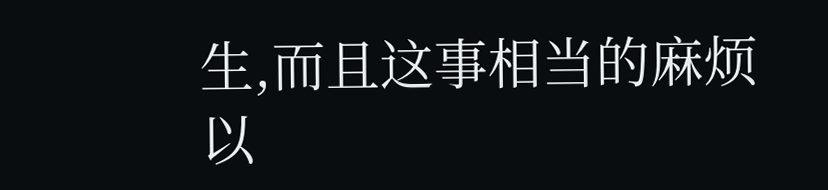生,而且这事相当的麻烦以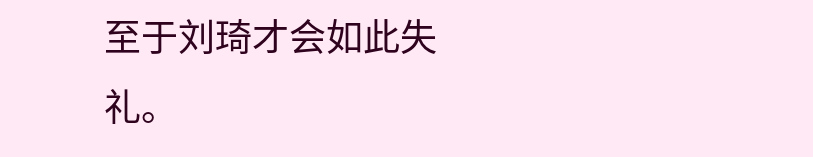至于刘琦才会如此失礼。